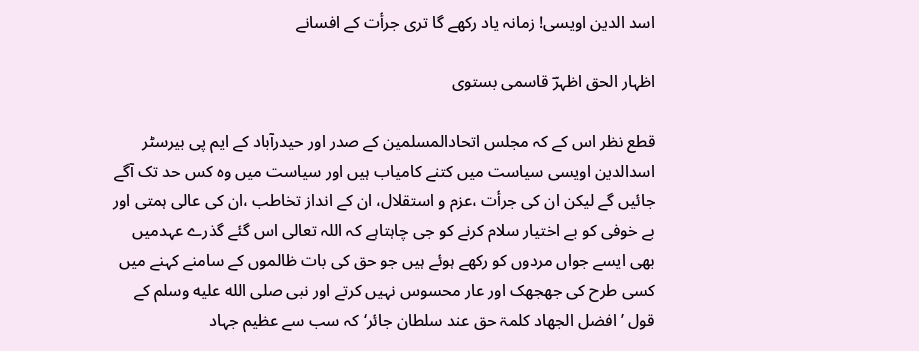اسد الدین اویسی! زمانہ یاد رکھے گا تری جرأت کے افسانے

اظہار الحق اظہرؔ قاسمی بستوی

قطع نظر اس کے کہ مجلس اتحادالمسلمین کے صدر اور حیدرآباد کے ایم پی بیرسٹر اسدالدین اویسی سیاست میں کتنے کامیاب ہیں اور سیاست میں وہ کس حد تک آگے جائیں گے لیکن ان کی جرأت ،عزم و استقلال، ان کے انداز تخاطب ،ان کی عالی ہمتی اور بے خوفی کو بے اختیار سلام کرنے کو جی چاہتاہے کہ اللہ تعالی اس گئے گذرے عہدمیں بھی ایسے جواں مردوں کو رکھے ہوئے ہیں جو حق کی بات ظالموں کے سامنے کہنے میں کسی طرح کی جھجھک اور عار محسوس نہیں کرتے اور نبی صلى الله عليه وسلم کے قول ’ افضل الجھاد کلمۃ حق عند سلطان جائر‘کہ سب سے عظیم جہاد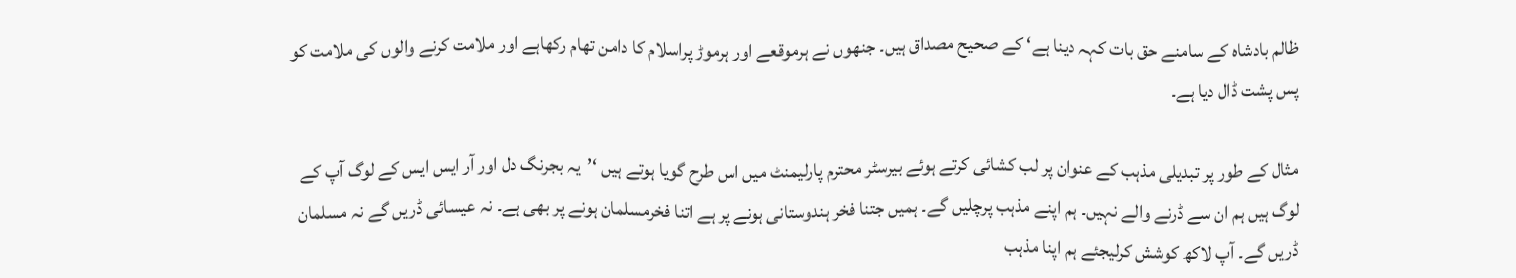ظالم بادشاہ کے سامنے حق بات کہہ دینا ہے‘ کے صحیح مصداق ہیں۔ جنھوں نے ہرموقعے اور ہرموڑ پراسلام کا دامن تھام رکھاہے اور ملامت کرنے والوں کی ملامت کو پس پشت ڈال دیا ہے۔

مثال کے طور پر تبدیلی مذہب کے عنوان پر لب کشائی کرتے ہوئے بیرسٹر محترم پارلیمنٹ میں اس طرح گویا ہوتے ہیں ‘’یہ بجرنگ دل اور آر ایس ایس کے لوگ آپ کے لوگ ہیں ہم ان سے ڈرنے والے نہیں۔ ہم اپنے مذہب پرچلیں گے۔ ہمیں جتنا فخر ہندوستانی ہونے پر ہے اتنا فخرمسلمان ہونے پر بھی ہے۔ نہ عیسائی ڈریں گے نہ مسلمان ڈریں گے۔ آپ لاکھ کوشش کرلیجئے ہم اپنا مذہب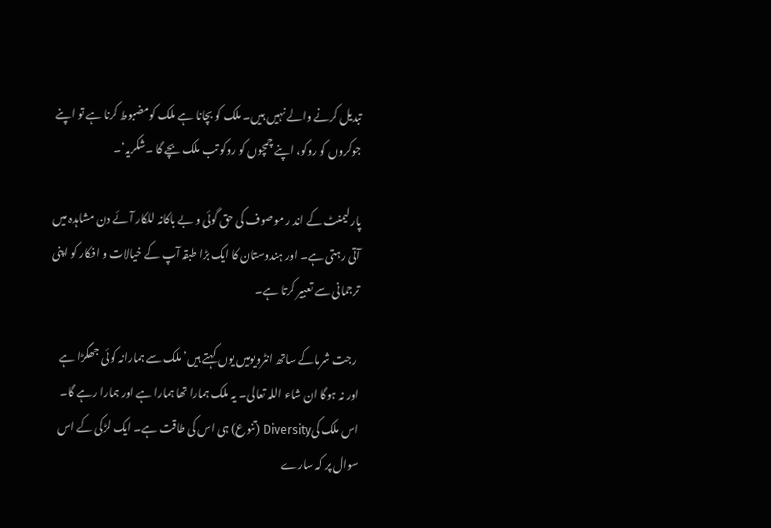تبدیل کرنے والے نہیں ہیں۔ ملک کو بچانا ہے ملک کومضبوط کرنا ہے تو اپنے جوکروں کو روکو، اپنے چمچوں کو روکو تب ملک بچے گا ۔شکریہ‘۔

پارلیمنٹ کے اند ر موصوف کی حق گوئی و بے باکانہ للکار آئے دن مشاہدہ میں آتی رہتی ہے۔ اور ہندوستان کا ایک بڑا طبقہ آپ کے خیالات و افکار کو اپنی ترجمانی سے تعبیر کرتا ہے۔

 رجت شرماکے ساتھ انٹرویومیں یوں کہتے ہیں’ملک سے ہمارانہ کوئی جھگڑا ہے اور نہ ہوگا ان شاء اللہ تعالی۔ یہ ملک ہمارا تھا ہمارا ہے اور ہمارا رہے گا۔ اس ملک کیDiversity (تنوع) ہی اس کی طاقت ہے۔ ایک لڑکی کے اس سوال پر کہ سارے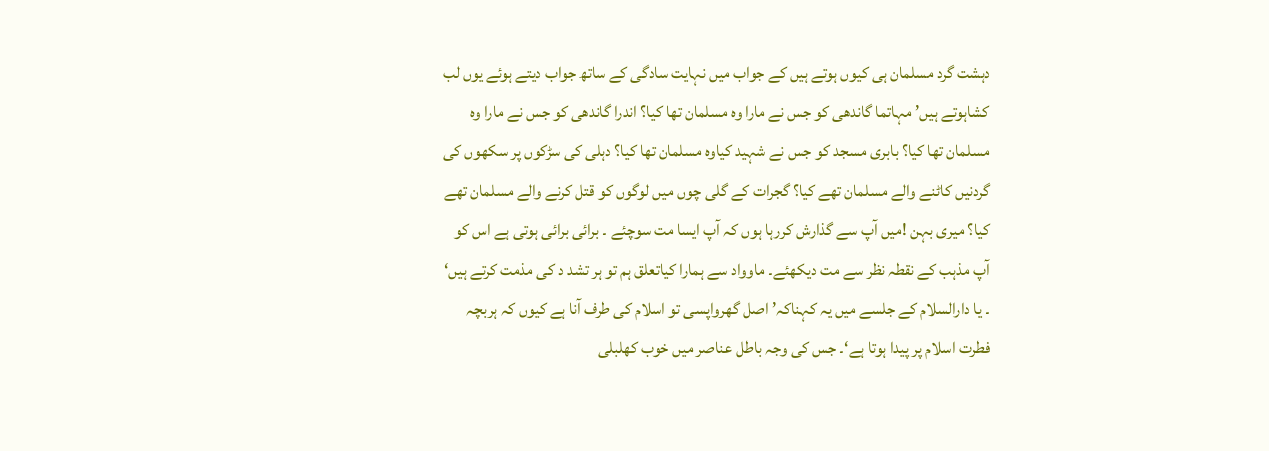دہشت گرد مسلمان ہی کیوں ہوتے ہیں کے جواب میں نہایت سادگی کے ساتھ جواب دیتے ہوئے یوں لب کشاہوتے ہیں’ مہاتما گاندھی کو جس نے مارا وہ مسلمان تھا کیا؟ اندرا گاندھی کو جس نے مارا وہ مسلمان تھا کیا؟ بابری مسجد کو جس نے شہید کیاوہ مسلمان تھا کیا؟ دہلی کی سڑکوں پر سکھوں کی گردنیں کاٹنے والے مسلمان تھے کیا؟ گجرات کے گلی چوں میں لوگوں کو قتل کرنے والے مسلمان تھے کیا؟ میری بہن !میں آپ سے گذارش کررہا ہوں کہ آپ ایسا مت سوچئے ۔ برائی برائی ہوتی ہے اس کو آپ مذہب کے نقطہ نظر سے مت دیکھئے۔ ماوواد سے ہمارا کیاتعلق ہم تو ہر تشد د کی مذمت کرتے ہیں‘ ۔ یا دارالسلام کے جلسے میں یہ کہناکہ’ اصل گھرواپسی تو اسلام کی طرف آنا ہے کیوں کہ ہربچہ فطرت اسلام پر پیدا ہوتا ہے‘۔ جس کی وجہ باطل عناصر میں خوب کھلبلی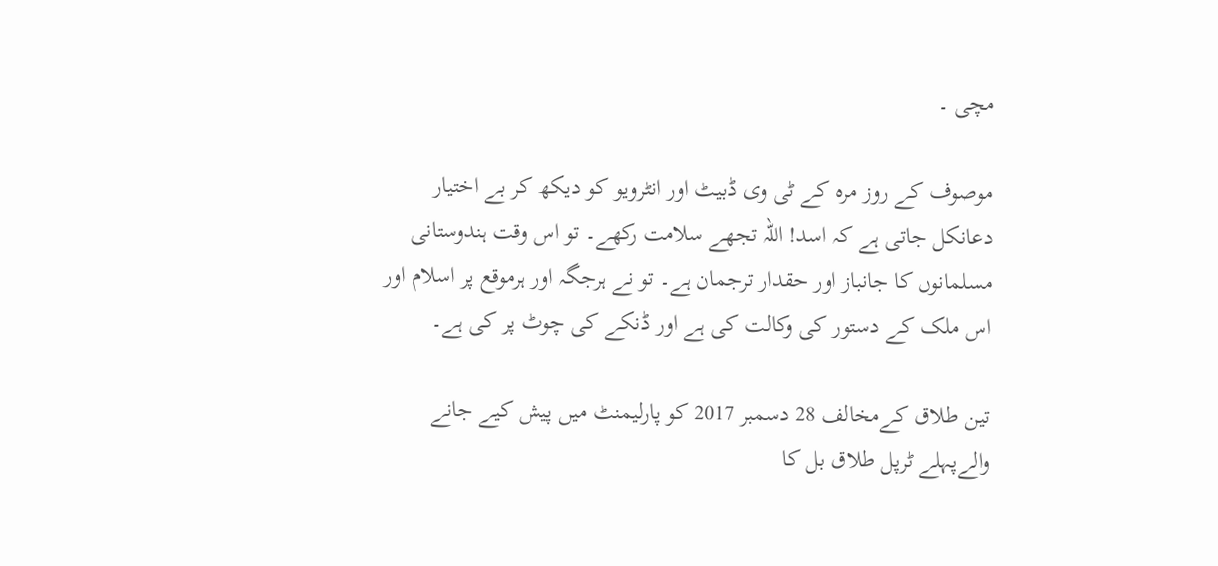مچی ۔

موصوف کے روز مرہ کے ٹی وی ڈبیٹ اور انٹرویو کو دیکھ کر بے اختیار دعانکل جاتی ہے کہ اسد! اللہ تجھے سلامت رکھے۔ تو اس وقت ہندوستانی مسلمانوں کا جانباز اور حقدار ترجمان ہے۔ تو نے ہرجگہ اور ہرموقع پر اسلام اور اس ملک کے دستور کی وکالت کی ہے اور ڈنکے کی چوٹ پر کی ہے۔

تین طلاق کےمخالف 28 دسمبر 2017 کو پارلیمنٹ میں پیش کیے جانے والےپہلے ٹرپل طلاق بل کا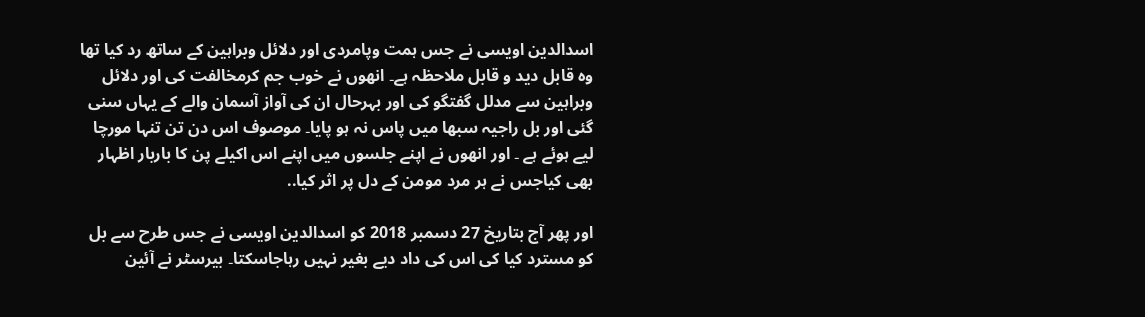اسدالدین اویسی نے جس ہمت وپامردی اور دلائل وبراہین کے ساتھ رد کیا تھا وہ قابل دید و قابل ملاحظہ ہے۔ انھوں نے خوب جم کرمخالفت کی اور دلائل وبراہین سے مدلل گفتگو کی اور بہرحال ان کی آواز آسمان والے کے یہاں سنی گئی اور بل راجیہ سبھا میں پاس نہ ہو پایا۔ موصوف اس دن تن تنہا مورچا لیے ہوئے ہے ۔ اور انھوں نے اپنے جلسوں میں اپنے اس اکیلے پن کا باربار اظہار بھی کیاجس نے ہر مرد مومن کے دل پر اثر کیا..

اور پھر آج بتاریخ 27 دسمبر 2018 کو اسدالدین اویسی نے جس طرح سے بل کو مسترد کیا کی اس کی داد دیے بغیر نہیں رہاجاسکتا۔ بیرسٹر نے آئین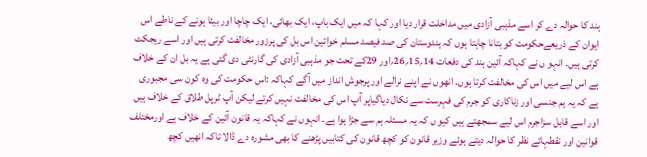ہند کا حوالہ دے کر اسے مذہبی آزادی میں مداخلت قرار دیا اور کہا کہ میں ایک باپ، ایک بھائی، ایک چاچا اور بیٹا ہونے کے ناطے اس ایوان کے ذریعےحکومت کو بتانا چاہتا ہوں کہ ہندوستان کی صد فیصد مسلم خواتین اس بل کی پرزور مخالفت کرتی ہیں اور اسے ریجکٹ کرتی ہیں۔ انہو ں نے کہاکہ آئین ہند کی دفعات 14؍15؍26؍اور 29کے تحت جو مذہبی آزادی کی گارنٹی دی گئی ہے یہ بل ان کے خلاف ہے اس لیے میں اس کی مخالفت کرتا ہوں۔ انھوں نے اپنے نرالے اور پرجوش انداز میں آگے کہاکہ :اس حکومت کی وہ کون سی مجبوری ہے کہ یہ ہم جنسی اور زناکاری کو جرم کی فہرست سے نکال دیاگیاپر آپ اس کی مخالفت نہیں کرتے لیکن آپ ٹرپل طلاق کے خلاف ہیں اور اسے قابل سزاجرم اس لیے سمجھتے ہیں کیو ں کہ یہ مسئلہ ہم سے جڑا ہوا ہے۔ انہوں نے کہاکہ یہ قانون آئین کے خلاف ہے اورمختلف قوانین اور نقطہائے نظر کا حوالہ دیتے ہوئے وزیر قانون کو کچھ قانون کی کتابیں پڑھنے کا بھی مشورہ دے ڈالا تاکہ انھیں کچھ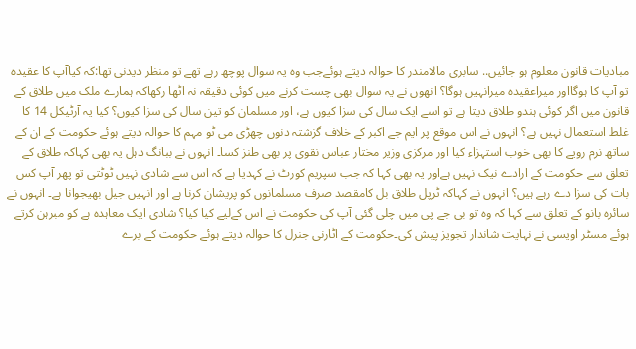مبادیات قانون معلوم ہو جائیں.. سابری مالامندر کا حوالہ دیتے ہوئےجب وہ یہ سوال پوچھ رہے تھے تو منظر دیدنی تھا:کہ کیاآپ کا عقیدہ تو آپ کا ہوگااور میراعقیدہ میرانہیں ہوگا؟ انھوں نے یہ سوال بھی چست کرنے میں کوئی دقیقہ نہ اٹھا رکھاکہ ہمارے ملک میں طلاق کے قانون میں اگر کوئی ہندو طلاق دیتا ہے تو اسے ایک سال کی سزا کیوں ہے، اور مسلمان کو تین سال کی سزا کیوں؟ کیا یہ آرٹیکل 14 کا غلط استعمال نہیں ہے؟ انہوں نے اس موقع پر ایم جے اکبر کے خلاف گزشتہ دنوں چھڑی می ٹو مہم کا حوالہ دیتے ہوئے حکومت کے ان کے ساتھ نرم رویے کا بھی خوب استہزاء کیا اور مرکزی وزیر مختار عباس نقوی پر بھی طنز کسا۔ انہوں نے ببانگ دہل یہ بھی کہاکہ طلاق کے تعلق سے حکومت کے ارادے نیک نہیں ہےاور یہ بھی کہا کہ جب سپریم کورٹ نے کہدیا ہے کہ اس سے شادی نہیں ٹوٹتی تو پھر آپ کس بات کی سزا دے رہے ہیں؟ انہوں نے کہاکہ ٹرپل طلاق بل کامقصد صرف مسلمانوں کو پریشان کرنا ہے اور انہیں جیل بھیجوانا ہے۔ انہوں نے سائرہ بانو کے تعلق سے کہا کہ وہ تو بی جے پی میں چلی گئی آپ کی حکومت نے اس کےلیے کیا کیا؟ شادی ایک معاہدہ ہے کو مبرہن کرتے ہوئے مسٹر اویسی نے نہایت شاندار تجویز پیش کی۔حکومت کے اٹارنی جنرل کا حوالہ دیتے ہوئے حکومت کے برے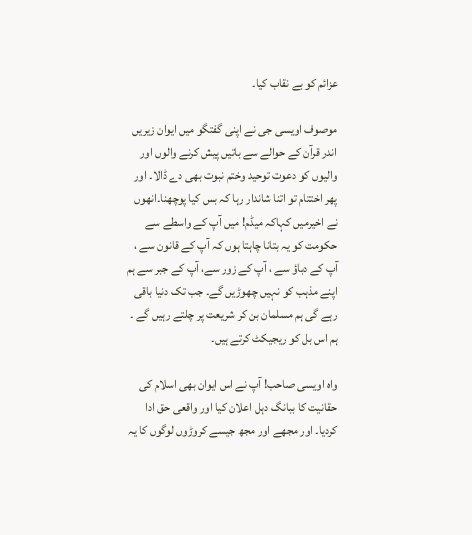عزائم کو بے نقاب کیا۔

موصوف اویسی جی نے اپنی گفتگو میں ایوان زیریں اندر قرآن کے حوالے سے باتیں پیش کرنے والوں اور والیوں کو دعوت توحید وختم نبوت بھی دے ڈالا۔ اور پھر اختتام تو اتنا شاندار رہا کہ بس کیا پوچھنا۔انھوں نے اخیرمیں کہاکہ میڈم! میں آپ کے واسطے سے حکومت کو یہ بتانا چاہتا ہوں کہ آپ کے قانون سے ، آپ کے دباؤ سے ، آپ کے زور سے، آپ کے جبر سے ہم اپنے مذہب کو نہیں چھوڑیں گے۔ جب تک دنیا باقی رہے گی ہم مسلمان بن کر شریعت پر چلتے رہیں گے ۔ ہم اس بل کو ریجیکٹ کرتے ہیں۔

واہ اویسی صاحب! آپ نے اس ایوان بھی اسلام کی حقانیت کا ببانگ دہل اعلان کیا اور واقعی حق ادا کردیا۔ اور مجھے اور مجھ جیسے کروڑوں لوگوں کا یہ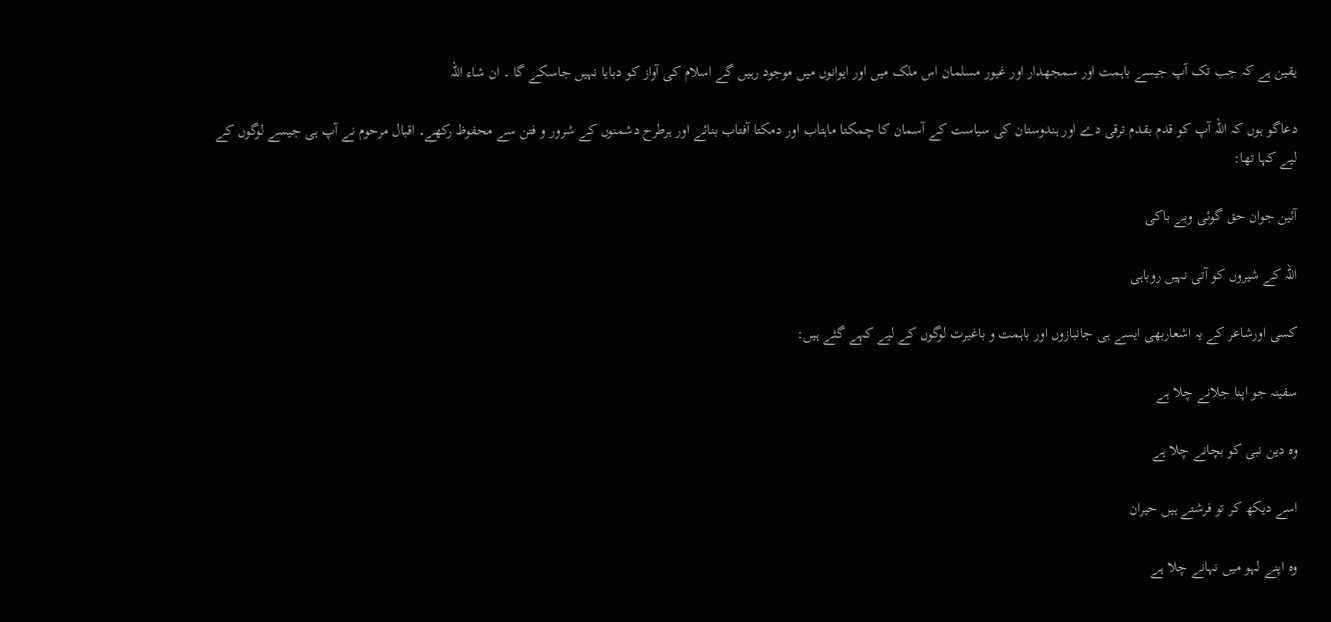یقین ہے کہ جب تک آپ جیسے باہمت اور سمجھدار اور غیور مسلمان اس ملک میں اور ایوانوں میں موجود رہیں گے اسلام کی آواز کو دبایا نہیں جاسکے گا ۔ ان شاء اللہ

دعاگو ہوں کہ اللہ آپ کو قدم بقدم ترقی دے اور ہندوستان کی سیاست کے آسمان کا چمکتا ماہتاب اور دمکتا آفتاب بنائے اور ہرطرح دشمنوں کے شرور و فتن سے محفوظ رکھے۔ اقبال مرحوم نے آپ ہی جیسے لوگوں کے لیے کہا تھا:

آئین جوان حق گوئی وبے باکی

اللہ کے شیروں کو آتی نہیں روباہی

کسی اورشاعر کے یہ اشعاربھی ایسے ہی جانبازوں اور باہمت و باغیرت لوگوں کے لیے کہے گئے ہیں:

سفینہ جو اپنا جلانے چلا ہے

وہ دین نبی کو بچانے چلا ہے

اسے دیکھ کر تو فرشتے ہیں حیران

وہ اپنے لہو میں نہانے چلا ہے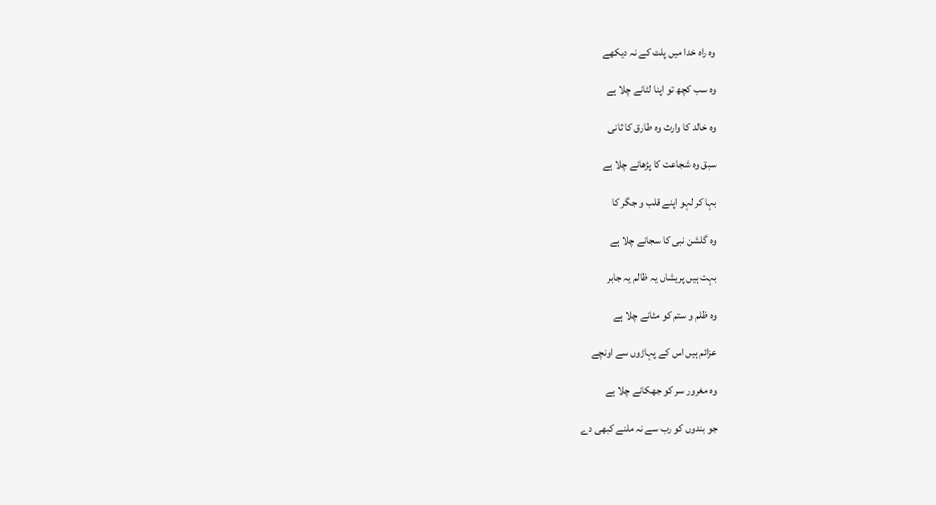وہ راہ خدا میں پلٹ کے نہ دیکھے

وہ سب کچھ تو اپنا لٹانے چلا ہے

وہ خالد کا وارث وہ طارق کا ثانی

سبق وہ شجاعت کا پڑھانے چلا ہے

بہا کر لہو اپنے قلب و جگر کا

وہ گلشن نبی کا سجانے چلا ہے

بہت ہیں پریشاں یہ ظالم یہ جابر

وہ ظلم و ستم کو مٹانے چلا ہے

عزائم ہیں اس کے پہاڑوں سے اونچے

وہ مغرور سر کو جھکانے چلا ہے

جو بندوں کو رب سے نہ ملنے کبھی دے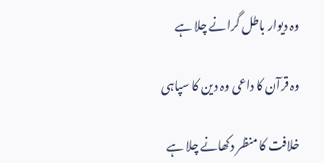وہ دیوار باطل گرانے چلا ہے

وہ قرآن کا داعی وہ دین کا سپاہی

خلافت کا منظر دکھانے چلا ہے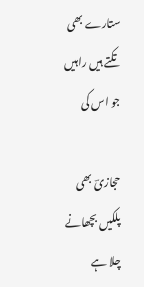ستارے بھی تکتے ہیں راہیں جو اس کی

حجازیؔ بھی پلکیں بچھانے چلا ہے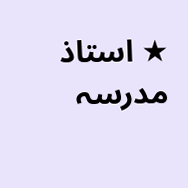★ استاذ مدرسہ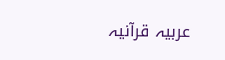عربیہ قرآنیہ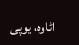اٹاوہ، یوپی